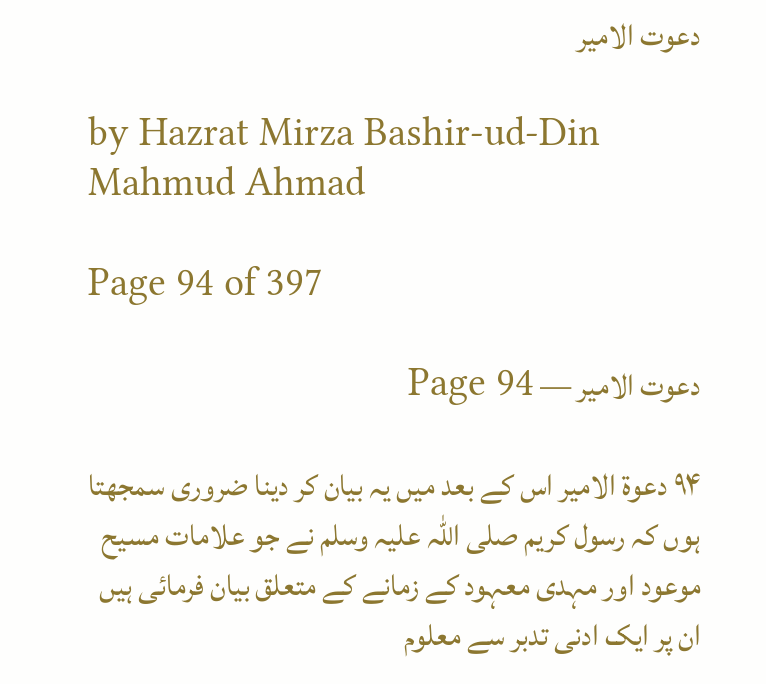دعوت الامیر

by Hazrat Mirza Bashir-ud-Din Mahmud Ahmad

Page 94 of 397

دعوت الامیر — Page 94

۹۴ دعوة الامير اس کے بعد میں یہ بیان کر دینا ضروری سمجھتا ہوں کہ رسول کریم صلی اللہ علیہ وسلم نے جو علامات مسیح موعود اور مہدی معہود کے زمانے کے متعلق بیان فرمائی ہیں ان پر ایک ادنی تدبر سے معلوم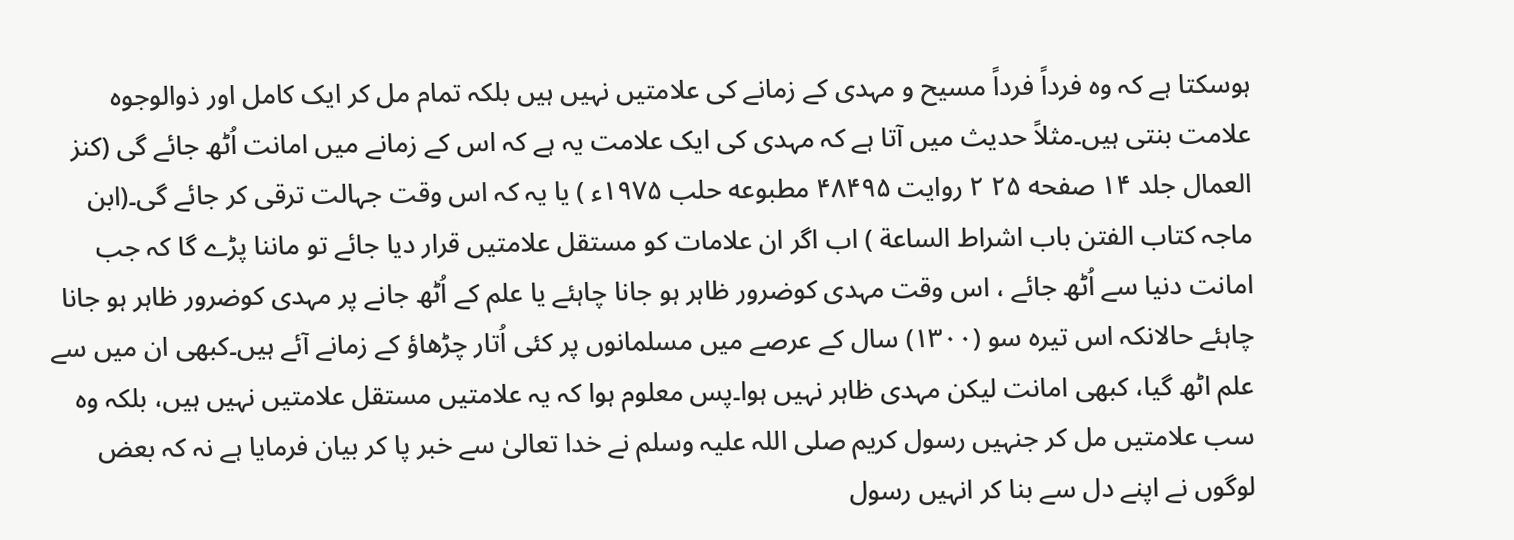ہوسکتا ہے کہ وہ فرداً فرداً مسیح و مہدی کے زمانے کی علامتیں نہیں ہیں بلکہ تمام مل کر ایک کامل اور ذوالوجوہ علامت بنتی ہیں۔مثلاً حدیث میں آتا ہے کہ مہدی کی ایک علامت یہ ہے کہ اس کے زمانے میں امانت اُٹھ جائے گی (کنز العمال جلد ۱۴ صفحه ۲۵ ۲ روایت ۴۸۴۹۵ مطبوعه حلب ۱۹۷۵ء ) یا یہ کہ اس وقت جہالت ترقی کر جائے گی۔(ابن ماجہ کتاب الفتن باب اشراط الساعة ) اب اگر ان علامات کو مستقل علامتیں قرار دیا جائے تو ماننا پڑے گا کہ جب امانت دنیا سے اُٹھ جائے ، اس وقت مہدی کوضرور ظاہر ہو جانا چاہئے یا علم کے اُٹھ جانے پر مہدی کوضرور ظاہر ہو جانا چاہئے حالانکہ اس تیرہ سو (۱۳۰۰) سال کے عرصے میں مسلمانوں پر کئی اُتار چڑھاؤ کے زمانے آئے ہیں۔کبھی ان میں سے علم اٹھ گیا، کبھی امانت لیکن مہدی ظاہر نہیں ہوا۔پس معلوم ہوا کہ یہ علامتیں مستقل علامتیں نہیں ہیں، بلکہ وہ سب علامتیں مل کر جنہیں رسول کریم صلی اللہ علیہ وسلم نے خدا تعالیٰ سے خبر پا کر بیان فرمایا ہے نہ کہ بعض لوگوں نے اپنے دل سے بنا کر انہیں رسول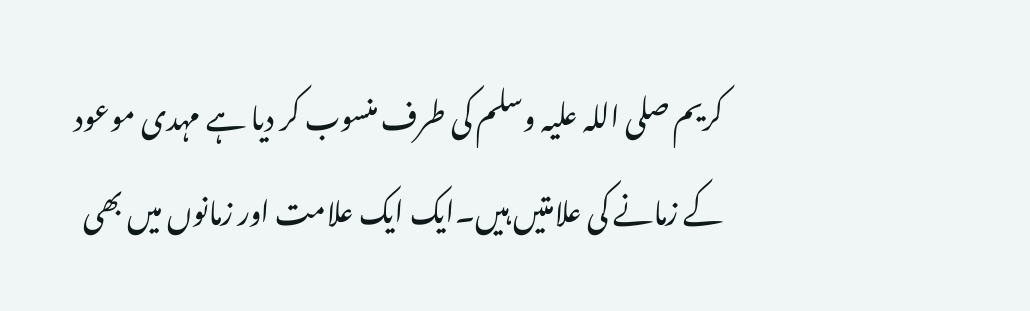کریم صلی اللہ علیہ وسلم کی طرف منسوب کر دیا ہے مہدی موعود کے زمانے کی علامتیں ہیں۔ایک ایک علامت اور زمانوں میں بھی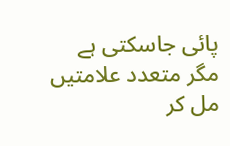پائی جاسکتی ہے مگر متعدد علامتیں مل کر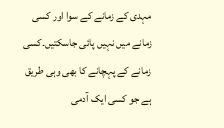مہدی کے زمانے کے سوا اور کسی زمانے میں نہیں پائی جاسکتیں۔کسی زمانے کے پہچانے کا بھی وہی طریق ہے جو کسی ایک آدمی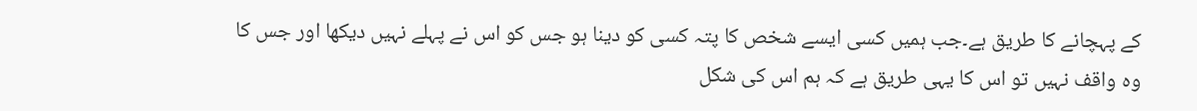کے پہچانے کا طریق ہے۔جب ہمیں کسی ایسے شخص کا پتہ کسی کو دینا ہو جس کو اس نے پہلے نہیں دیکھا اور جس کا وہ واقف نہیں تو اس کا یہی طریق ہے کہ ہم اس کی شکل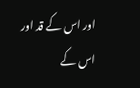اور اس کے قد اور اس کے